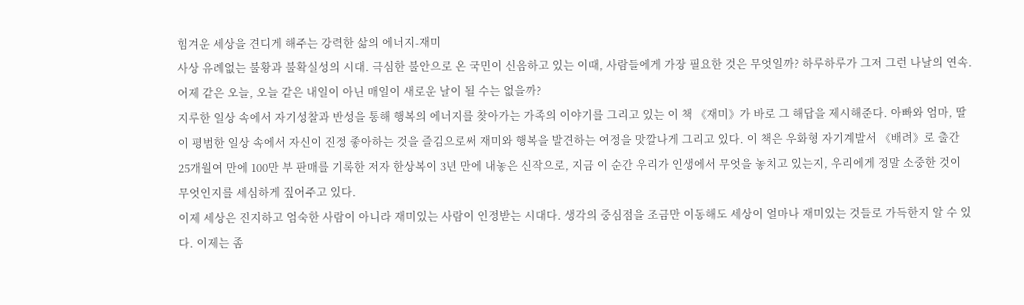힘겨운 세상을 견디게 해주는 강력한 삶의 에너지-재미
사상 유례없는 불황과 불확실성의 시대. 극심한 불안으로 온 국민이 신음하고 있는 이때, 사람들에게 가장 필요한 것은 무엇일까? 하루하루가 그저 그런 나날의 연속. 어제 같은 오늘, 오늘 같은 내일이 아닌 매일이 새로운 날이 될 수는 없을까?
지루한 일상 속에서 자기성찰과 반성을 통해 행복의 에너지를 찾아가는 가족의 이야기를 그리고 있는 이 책 《재미》가 바로 그 해답을 제시해준다. 아빠와 엄마, 딸이 평범한 일상 속에서 자신이 진정 좋아하는 것을 즐김으로써 재미와 행복을 발견하는 여정을 맛깔나게 그리고 있다. 이 책은 우화형 자기계발서 《배려》로 출간 25개월여 만에 100만 부 판매를 기록한 저자 한상복이 3년 만에 내놓은 신작으로, 지금 이 순간 우리가 인생에서 무엇을 놓치고 있는지, 우리에게 정말 소중한 것이 무엇인지를 세심하게 짚어주고 있다.
이제 세상은 진지하고 엄숙한 사람이 아니라 재미있는 사람이 인정받는 시대다. 생각의 중심점을 조금만 이동해도 세상이 얼마나 재미있는 것들로 가득한지 알 수 있다. 이제는 좀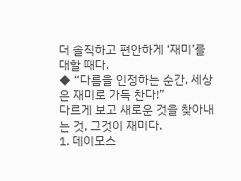더 솔직하고 편안하게 ‘재미’를 대할 때다.
◆ “다름을 인정하는 순간, 세상은 재미로 가득 찬다!”
다르게 보고 새로운 것을 찾아내는 것, 그것이 재미다.
1. 데이모스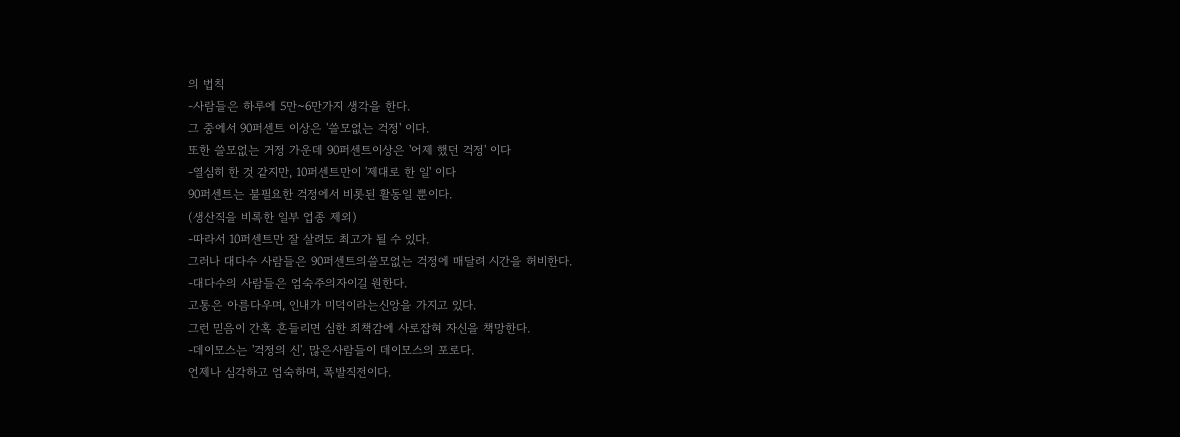의 법칙
-사람들은 하루에 5만~6만가지 생각을 한다.
그 중에서 90퍼센트 이상은 '쓸모없는 걱정' 이다.
또한 쓸모없는 거정 가운데 90퍼센트이상은 '어제 했던 걱정' 이다
-열심히 한 것 같지만, 10퍼센트만이 '제대로 한 일' 이다
90퍼센트는 불필요한 걱정에서 비롯된 활동일 뿐이다.
(생산직을 비록한 일부 업종 제외)
-따라서 10퍼센트만 잘 살려도 최고가 될 수 있다.
그러나 대다수 사람들은 90퍼센트의쓸모없는 걱정에 매달려 시간을 허비한다.
-대다수의 사람들은 엄숙주의자이길 원한다.
고통은 아름다우며, 인내가 미덕이라는신앙을 가지고 있다.
그런 믿음이 간혹 흔들리면 심한 죄책감에 사로잡혀 자신을 책망한다.
-데이모스는 '걱정의 신', 많은사람들이 데이모스의 포로다.
언제나 심각하고 엄숙하며, 폭발직전이다.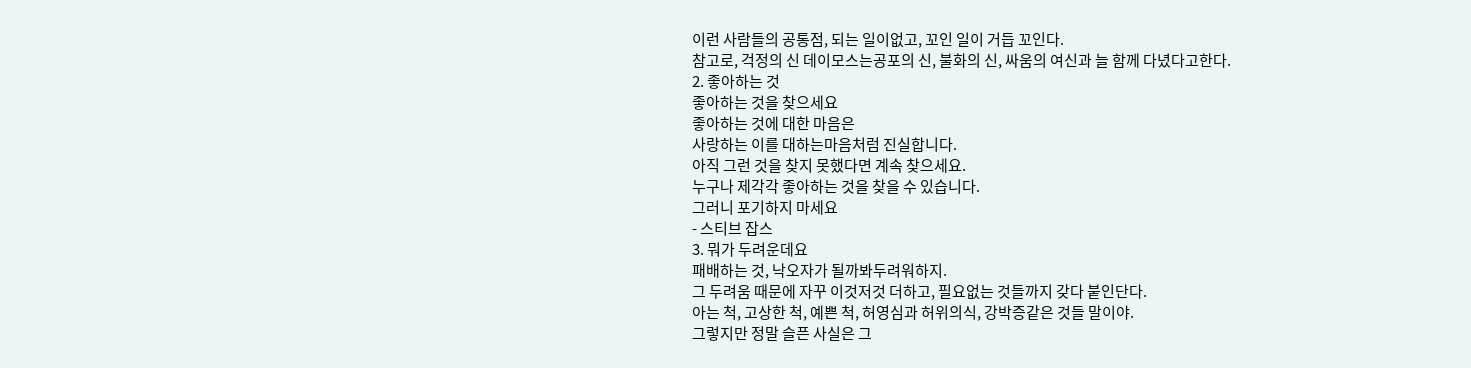이런 사람들의 공통점, 되는 일이없고, 꼬인 일이 거듭 꼬인다.
참고로, 걱정의 신 데이모스는공포의 신, 불화의 신, 싸움의 여신과 늘 함께 다녔다고한다.
2. 좋아하는 것
좋아하는 것을 찾으세요
좋아하는 것에 대한 마음은
사랑하는 이를 대하는마음처럼 진실합니다.
아직 그런 것을 찾지 못했다면 계속 찾으세요.
누구나 제각각 좋아하는 것을 찾을 수 있습니다.
그러니 포기하지 마세요
- 스티브 잡스
3. 뭐가 두려운데요
패배하는 것, 낙오자가 될까봐두려워하지.
그 두려움 때문에 자꾸 이것저것 더하고, 필요없는 것들까지 갖다 붙인단다.
아는 척, 고상한 척, 예쁜 척, 허영심과 허위의식, 강박증같은 것들 말이야.
그렇지만 정말 슬픈 사실은 그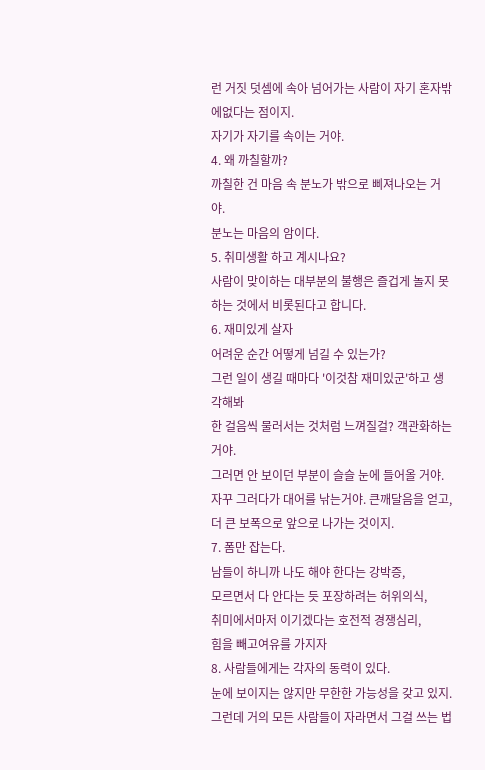런 거짓 덧셈에 속아 넘어가는 사람이 자기 혼자밖에없다는 점이지.
자기가 자기를 속이는 거야.
4. 왜 까칠할까?
까칠한 건 마음 속 분노가 밖으로 삐져나오는 거야.
분노는 마음의 암이다.
5. 취미생활 하고 계시나요?
사람이 맞이하는 대부분의 불행은 즐겁게 놀지 못하는 것에서 비롯된다고 합니다.
6. 재미있게 살자
어려운 순간 어떻게 넘길 수 있는가?
그런 일이 생길 때마다 '이것참 재미있군'하고 생각해봐
한 걸음씩 물러서는 것처럼 느껴질걸? 객관화하는거야.
그러면 안 보이던 부분이 슬슬 눈에 들어올 거야.
자꾸 그러다가 대어를 낚는거야. 큰깨달음을 얻고, 더 큰 보폭으로 앞으로 나가는 것이지.
7. 폼만 잡는다.
남들이 하니까 나도 해야 한다는 강박증,
모르면서 다 안다는 듯 포장하려는 허위의식,
취미에서마저 이기겠다는 호전적 경쟁심리,
힘을 빼고여유를 가지자
8. 사람들에게는 각자의 동력이 있다.
눈에 보이지는 않지만 무한한 가능성을 갖고 있지.
그런데 거의 모든 사람들이 자라면서 그걸 쓰는 법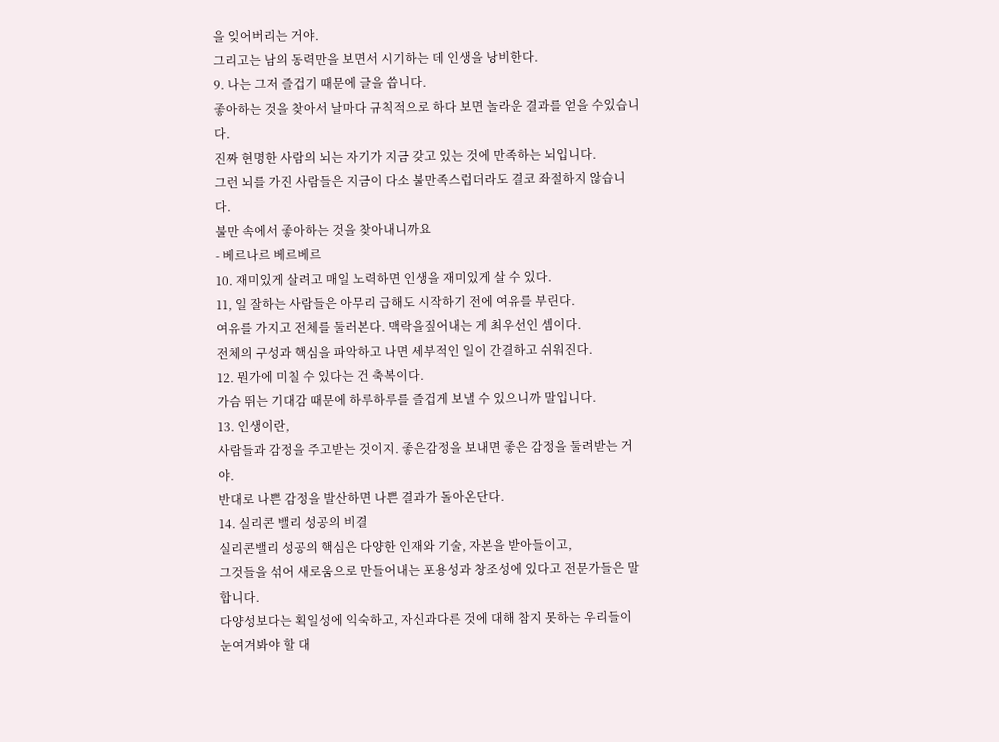을 잊어버리는 거야.
그리고는 남의 동력만을 보면서 시기하는 데 인생을 낭비한다.
9. 나는 그저 즐겁기 때문에 글을 씁니다.
좋아하는 것을 찾아서 날마다 규칙적으로 하다 보면 놀라운 결과를 얻을 수있습니다.
진짜 현명한 사람의 뇌는 자기가 지금 갖고 있는 것에 만족하는 뇌입니다.
그런 뇌를 가진 사람들은 지금이 다소 불만족스럽더라도 결코 좌절하지 않습니다.
불만 속에서 좋아하는 것을 찾아내니까요
- 베르나르 베르베르
10. 재미있게 살려고 매일 노력하면 인생을 재미있게 살 수 있다.
11, 일 잘하는 사람들은 아무리 급해도 시작하기 전에 여유를 부린다.
여유를 가지고 전체를 둘러본다. 맥락을짚어내는 게 최우선인 셈이다.
전체의 구성과 핵심을 파악하고 나면 세부적인 일이 간결하고 쉬워진다.
12. 뭔가에 미칠 수 있다는 건 축복이다.
가슴 뛰는 기대감 때문에 하루하루를 즐겁게 보낼 수 있으니까 말입니다.
13. 인생이란,
사람들과 감정을 주고받는 것이지. 좋은감정을 보내면 좋은 감정을 둘려받는 거야.
반대로 나쁜 감정을 발산하면 나쁜 결과가 돌아온단다.
14. 실리콘 밸리 성공의 비결
실리콘밸리 성공의 핵심은 다양한 인재와 기술, 자본을 받아들이고,
그것들을 섞어 새로움으로 만들어내는 포용성과 창조성에 있다고 전문가들은 말합니다.
다양성보다는 획일성에 익숙하고, 자신과다른 것에 대해 참지 못하는 우리들이 눈여겨봐야 할 대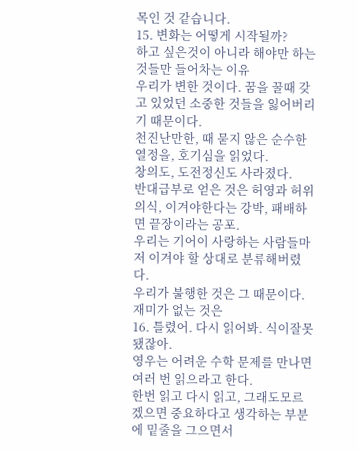목인 것 같습니다.
15. 변화는 어떻게 시작될까?
하고 싶은것이 아니라 해야만 하는 것들만 들어차는 이유
우리가 변한 것이다. 꿈을 꿀때 갖고 있었던 소중한 것들을 잃어버리기 때문이다.
천진난만한, 때 묻지 않은 순수한열정을, 호기심을 읽었다.
창의도, 도전정신도 사라졌다.
반대급부로 얻은 것은 허영과 허위의식, 이겨야한다는 강박, 패배하면 끝장이라는 공포.
우리는 기어이 사랑하는 사람들마저 이겨야 할 상대로 분류해버렸다.
우리가 불행한 것은 그 때문이다.
재미가 없는 것은
16. 틀렸어. 다시 읽어봐. 식이잘못됐잖아.
영우는 어려운 수학 문제를 만나면 여러 번 읽으라고 한다.
한번 읽고 다시 읽고, 그래도모르겠으면 중요하다고 생각하는 부분에 밑줄을 그으면서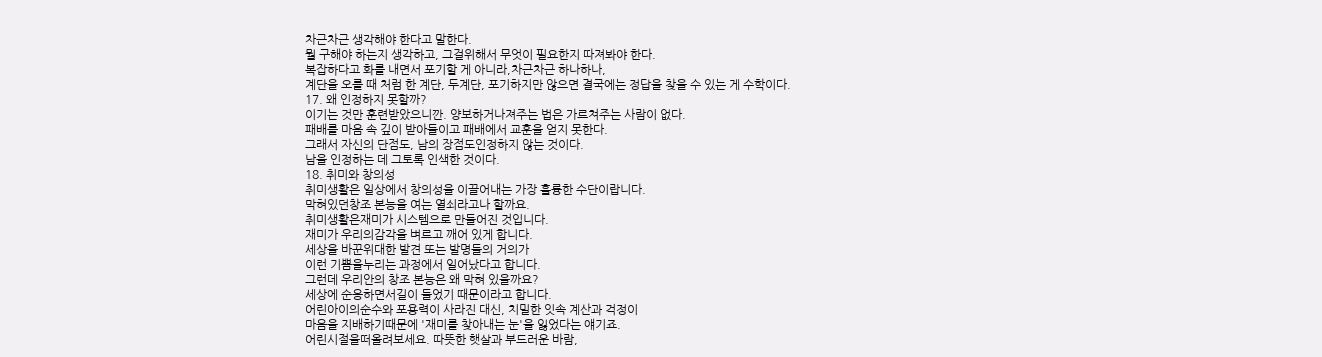차근차근 생각해야 한다고 말한다.
뭘 구해야 하는지 생각하고, 그걸위해서 무엇이 필요한지 따져봐야 한다.
복잡하다고 화를 내면서 포기할 게 아니라,차근차근 하나하나,
계단을 오를 때 처럼 한 계단, 두계단, 포기하지만 않으면 결국에는 정답을 찾을 수 있는 게 수학이다.
17. 왜 인정하지 못할까?
이기는 것만 훈련받았으니깐. 양보하거나져주는 법은 가르쳐주는 사람이 없다.
패배를 마음 속 깊이 받아들이고 패배에서 교훈을 얻지 못한다.
그래서 자신의 단점도, 남의 장점도인정하지 않는 것이다.
남을 인정하는 데 그토록 인색한 것이다.
18. 취미와 창의성
취미생활은 일상에서 창의성을 이끌어내는 가장 훌륭한 수단이랍니다.
막혀있던창조 본능을 여는 열쇠라고나 할까요.
취미생활은재미가 시스템으로 만들어진 것입니다.
재미가 우리의감각을 벼르고 깨어 있게 합니다.
세상을 바꾼위대한 발견 또는 발명들의 거의가
이런 기쁨을누리는 과정에서 일어났다고 합니다.
그런데 우리안의 창조 본능은 왜 막혀 있을까요?
세상에 순응하면서길이 들었기 때문이라고 합니다.
어린아이의순수와 포용력이 사라진 대신, 치밀한 잇속 계산과 걱정이
마음을 지배하기때문에 '재미를 찾아내는 눈'을 잃었다는 얘기죠.
어린시절을떠올려보세요. 따뜻한 햇살과 부드러운 바람,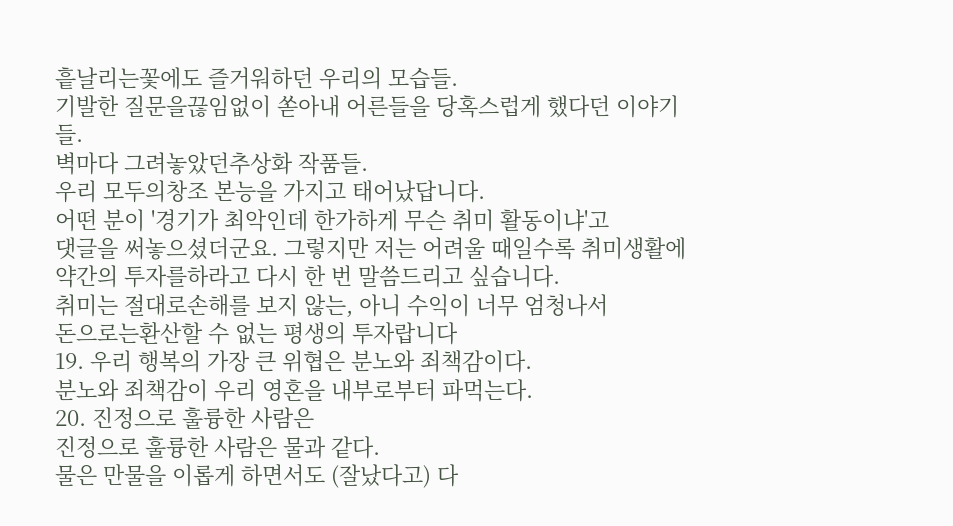흩날리는꽃에도 즐거워하던 우리의 모습들.
기발한 질문을끊임없이 쏟아내 어른들을 당혹스럽게 했다던 이야기들.
벽마다 그려놓았던추상화 작품들.
우리 모두의창조 본능을 가지고 태어났답니다.
어떤 분이 '경기가 최악인데 한가하게 무슨 취미 활동이냐'고
댓글을 써놓으셨더군요. 그렇지만 저는 어려울 때일수록 취미생활에
약간의 투자를하라고 다시 한 번 말씀드리고 싶습니다.
취미는 절대로손해를 보지 않는, 아니 수익이 너무 엄청나서
돈으로는환산할 수 없는 평생의 투자랍니다
19. 우리 행복의 가장 큰 위협은 분노와 죄책감이다.
분노와 죄책감이 우리 영혼을 내부로부터 파먹는다.
20. 진정으로 훌륭한 사람은
진정으로 훌륭한 사람은 물과 같다.
물은 만물을 이롭게 하면서도 (잘났다고) 다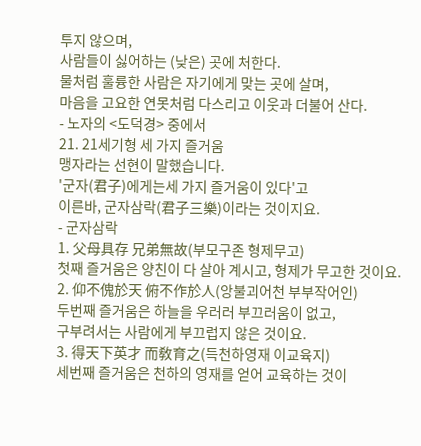투지 않으며,
사람들이 싫어하는 (낮은) 곳에 처한다.
물처럼 훌륭한 사람은 자기에게 맞는 곳에 살며,
마음을 고요한 연못처럼 다스리고 이웃과 더불어 산다.
- 노자의 <도덕경> 중에서
21. 21세기형 세 가지 즐거움
맹자라는 선현이 말했습니다.
'군자(君子)에게는세 가지 즐거움이 있다'고
이른바, 군자삼락(君子三樂)이라는 것이지요.
- 군자삼락
1. 父母具存 兄弟無故(부모구존 형제무고)
첫째 즐거움은 양친이 다 살아 계시고, 형제가 무고한 것이요.
2. 仰不傀於天 俯不作於人(앙불괴어천 부부작어인)
두번째 즐거움은 하늘을 우러러 부끄러움이 없고,
구부려서는 사람에게 부끄럽지 않은 것이요.
3. 得天下英才 而敎育之(득천하영재 이교육지)
세번째 즐거움은 천하의 영재를 얻어 교육하는 것이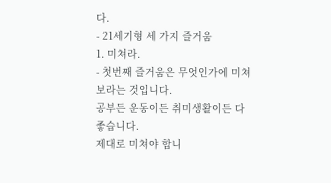다.
- 21세기형 세 가지 즐거움
1. 미쳐라.
- 첫번째 즐거움은 무엇인가에 미쳐보라는 것입니다.
공부든 운동이든 취미생활이든 다 좋습니다.
제대로 미쳐야 합니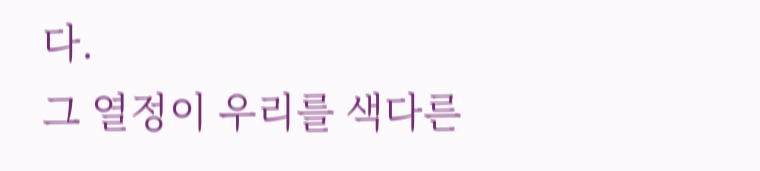다.
그 열정이 우리를 색다른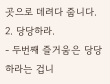곳으로 데려다 줍니다.
2. 당당하라.
- 두번째 즐거움은 당당하라는 겁니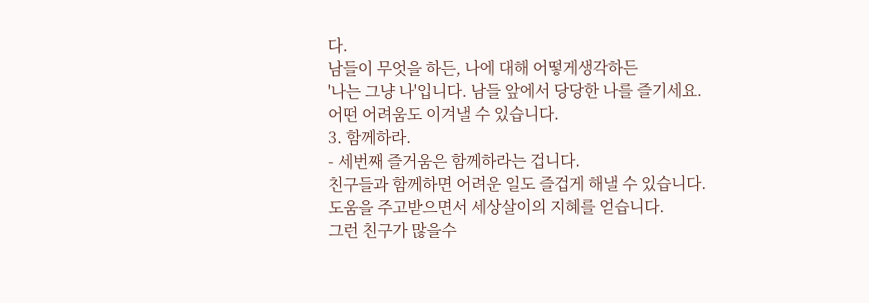다.
남들이 무엇을 하든, 나에 대해 어떻게생각하든
'나는 그냥 나'입니다. 남들 앞에서 당당한 나를 즐기세요.
어떤 어려움도 이겨낼 수 있습니다.
3. 함께하라.
- 세번째 즐거움은 함께하라는 겁니다.
친구들과 함께하면 어려운 일도 즐겁게 해낼 수 있습니다.
도움을 주고받으면서 세상살이의 지혜를 얻습니다.
그런 친구가 많을수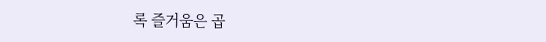록 즐거움은 곱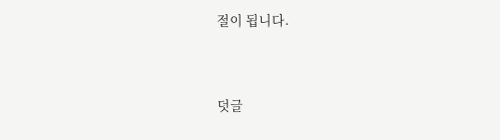절이 됩니다.




덧글